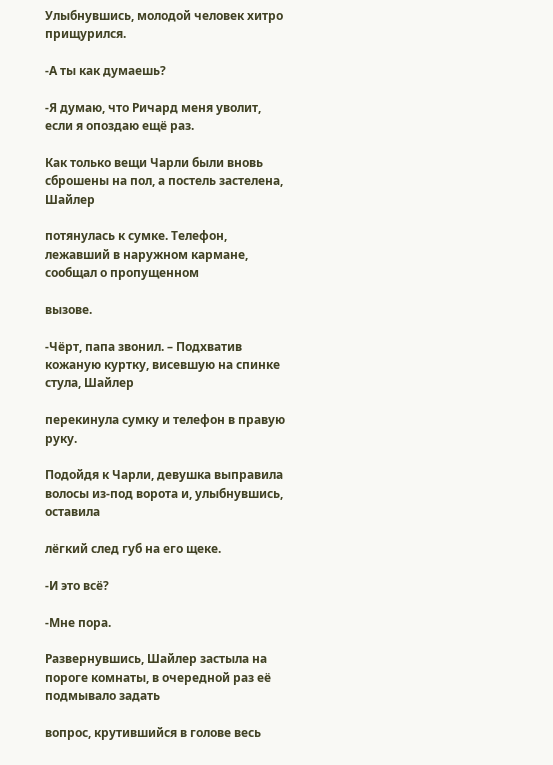Улыбнувшись, молодой человек хитро прищурился.

-А ты как думаешь?

-Я думаю, что Ричард меня уволит, если я опоздаю ещё раз.

Как только вещи Чарли были вновь сброшены на пол, а постель застелена, Шайлер

потянулась к сумке. Телефон, лежавший в наружном кармане, сообщал о пропущенном

вызове.

-Чёрт, папа звонил. – Подхватив кожаную куртку, висевшую на спинке стула, Шайлер

перекинула сумку и телефон в правую руку.

Подойдя к Чарли, девушка выправила волосы из-под ворота и, улыбнувшись, оставила

лёгкий след губ на его щеке.

-И это всё?

-Мне пора.

Развернувшись, Шайлер застыла на пороге комнаты, в очередной раз её подмывало задать

вопрос, крутившийся в голове весь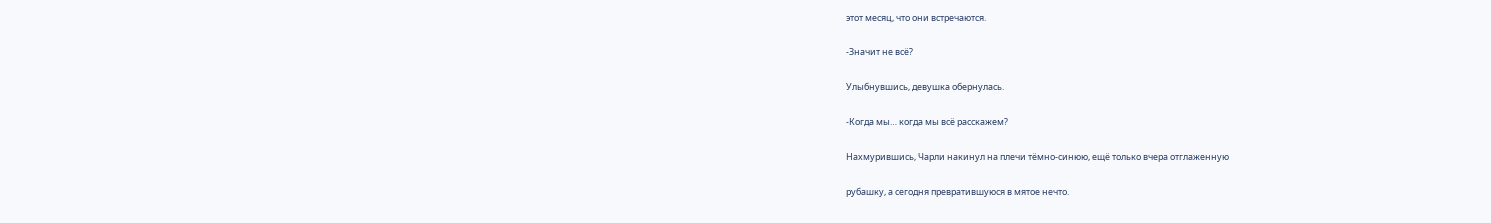этот месяц, что они встречаются.

-Значит не всё?

Улыбнувшись, девушка обернулась.

-Когда мы… когда мы всё расскажем?

Нахмурившись, Чарли накинул на плечи тёмно-синюю, ещё только вчера отглаженную

рубашку, а сегодня превратившуюся в мятое нечто.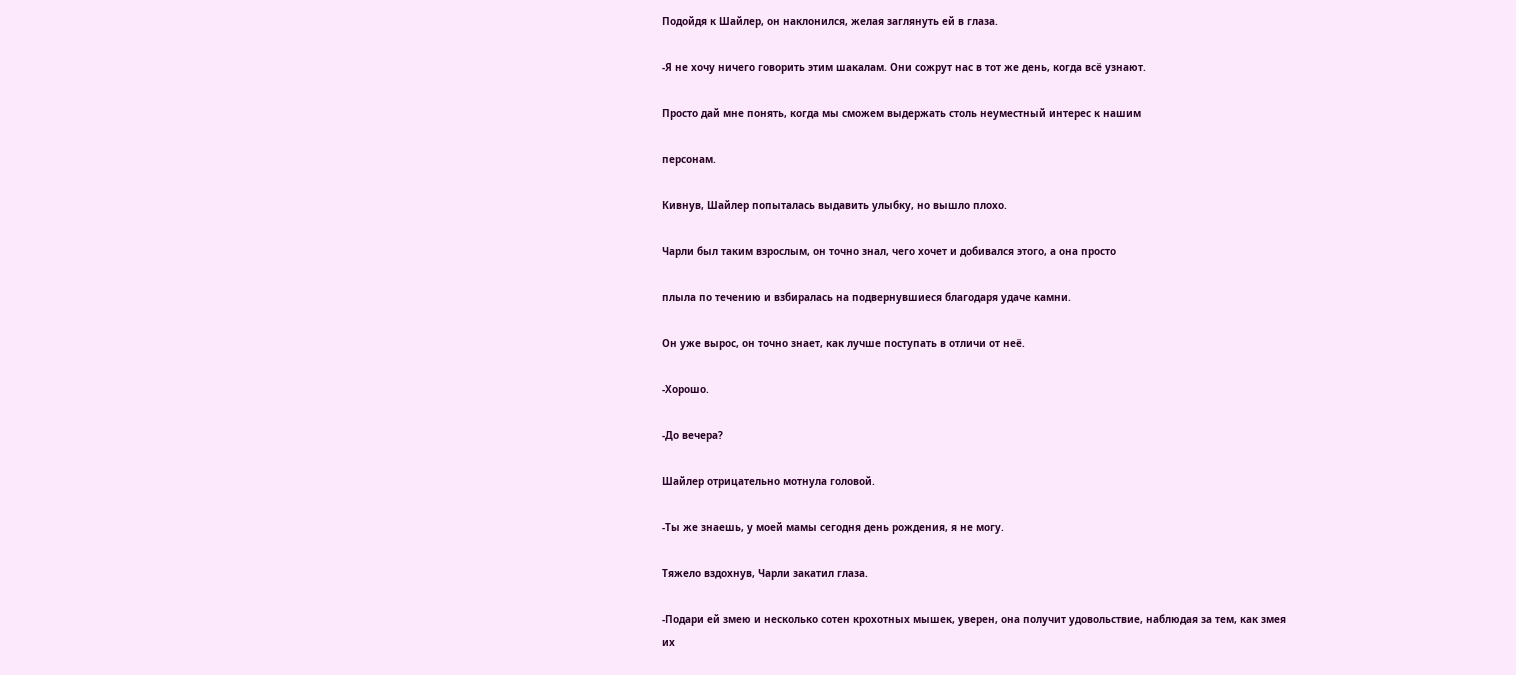Подойдя к Шайлер, он наклонился, желая заглянуть ей в глаза.

-Я не хочу ничего говорить этим шакалам. Они сожрут нас в тот же день, когда всё узнают.

Просто дай мне понять, когда мы сможем выдержать столь неуместный интерес к нашим

персонам.

Кивнув, Шайлер попыталась выдавить улыбку, но вышло плохо.

Чарли был таким взрослым, он точно знал, чего хочет и добивался этого, а она просто

плыла по течению и взбиралась на подвернувшиеся благодаря удаче камни.

Он уже вырос, он точно знает, как лучше поступать в отличи от неё.

-Хорошо.

-До вечера?

Шайлер отрицательно мотнула головой.

-Ты же знаешь, у моей мамы сегодня день рождения, я не могу.

Тяжело вздохнув, Чарли закатил глаза.

-Подари ей змею и несколько сотен крохотных мышек, уверен, она получит удовольствие, наблюдая за тем, как змея их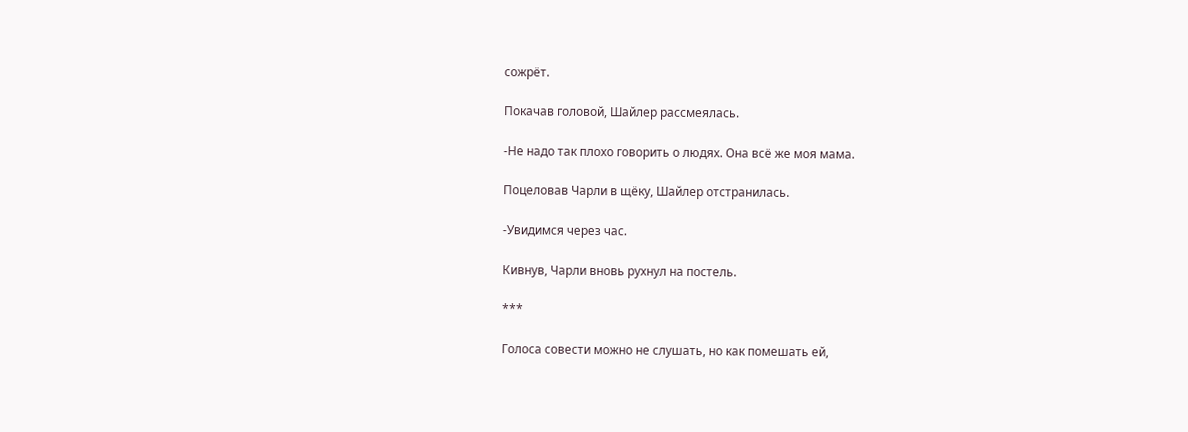сожрёт.

Покачав головой, Шайлер рассмеялась.

-Не надо так плохо говорить о людях. Она всё же моя мама.

Поцеловав Чарли в щёку, Шайлер отстранилась.

-Увидимся через час.

Кивнув, Чарли вновь рухнул на постель.

***

Голоса совести можно не слушать, но как помешать ей,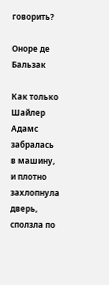говорить?

Оноре де Бальзак

Как только Шайлер Адамс забралась в машину, и плотно захлопнула дверь, сползла по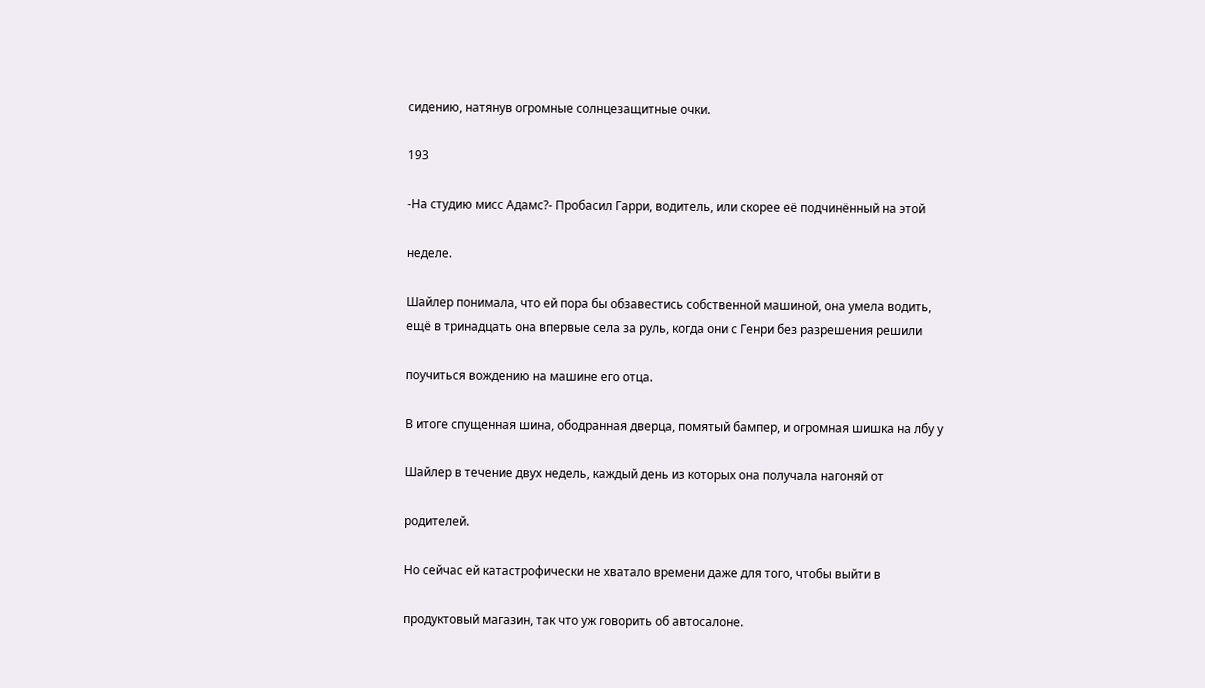сидению, натянув огромные солнцезащитные очки.

193

-На студию мисс Адамс?- Пробасил Гарри, водитель, или скорее её подчинённый на этой

неделе.

Шайлер понимала, что ей пора бы обзавестись собственной машиной, она умела водить, ещё в тринадцать она впервые села за руль, когда они с Генри без разрешения решили

поучиться вождению на машине его отца.

В итоге спущенная шина, ободранная дверца, помятый бампер, и огромная шишка на лбу у

Шайлер в течение двух недель, каждый день из которых она получала нагоняй от

родителей.

Но сейчас ей катастрофически не хватало времени даже для того, чтобы выйти в

продуктовый магазин, так что уж говорить об автосалоне.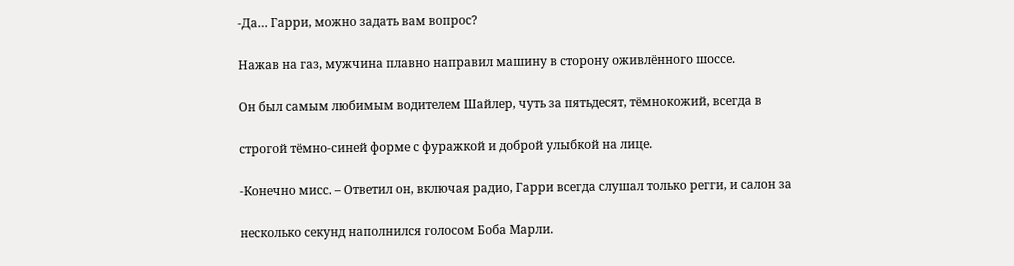-Да… Гарри, можно задать вам вопрос?

Нажав на газ, мужчина плавно направил машину в сторону оживлённого шоссе.

Он был самым любимым водителем Шайлер, чуть за пятьдесят, тёмнокожий, всегда в

строгой тёмно-синей форме с фуражкой и доброй улыбкой на лице.

-Конечно мисс. – Ответил он, включая радио, Гарри всегда слушал только регги, и салон за

несколько секунд наполнился голосом Боба Марли.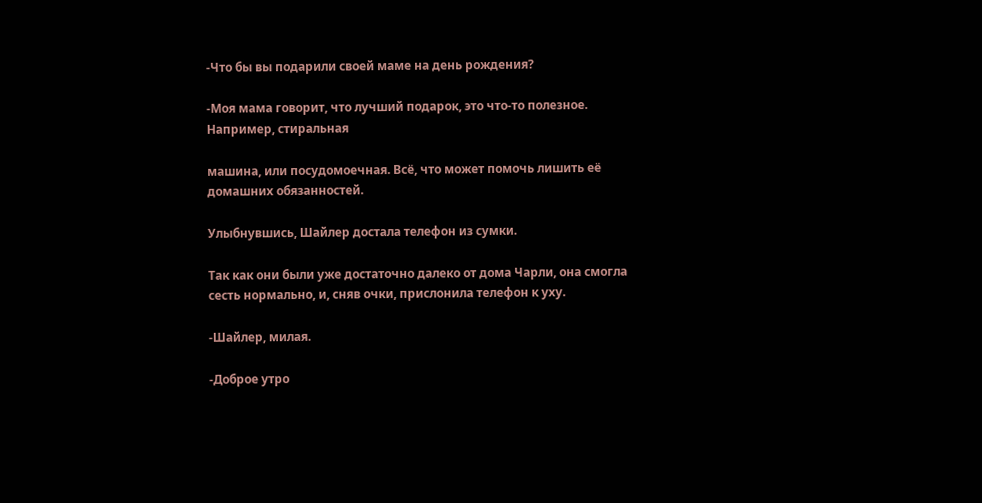-Что бы вы подарили своей маме на день рождения?

-Моя мама говорит, что лучший подарок, это что-то полезное. Например, стиральная

машина, или посудомоечная. Всё, что может помочь лишить её домашних обязанностей.

Улыбнувшись, Шайлер достала телефон из сумки.

Так как они были уже достаточно далеко от дома Чарли, она смогла сесть нормально, и, сняв очки, прислонила телефон к уху.

-Шайлер, милая.

-Доброе утро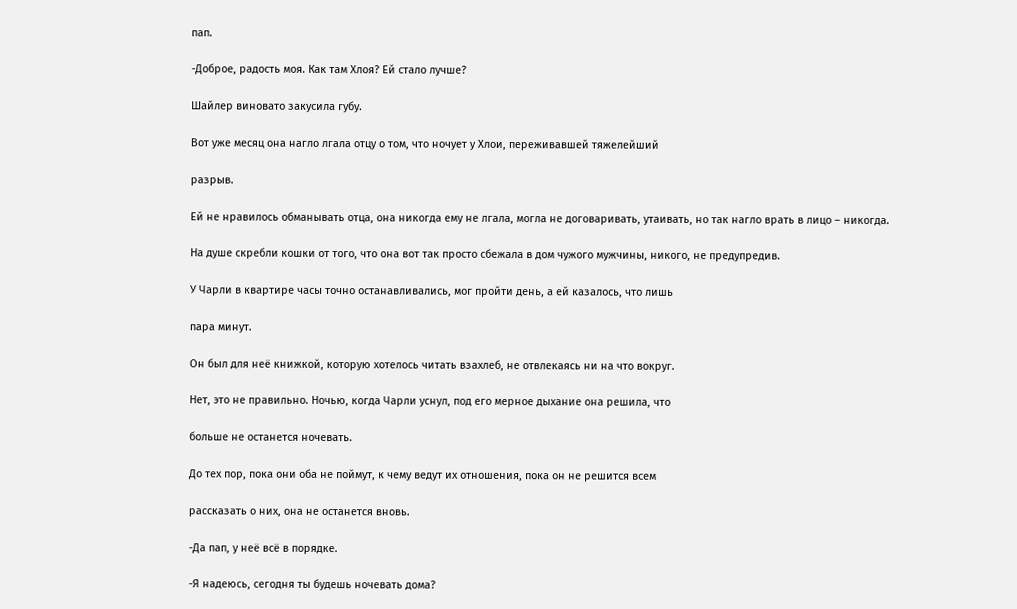пап.

-Доброе, радость моя. Как там Хлоя? Ей стало лучше?

Шайлер виновато закусила губу.

Вот уже месяц она нагло лгала отцу о том, что ночует у Хлои, переживавшей тяжелейший

разрыв.

Ей не нравилось обманывать отца, она никогда ему не лгала, могла не договаривать, утаивать, но так нагло врать в лицо – никогда.

На душе скребли кошки от того, что она вот так просто сбежала в дом чужого мужчины, никого, не предупредив.

У Чарли в квартире часы точно останавливались, мог пройти день, а ей казалось, что лишь

пара минут.

Он был для неё книжкой, которую хотелось читать взахлеб, не отвлекаясь ни на что вокруг.

Нет, это не правильно. Ночью, когда Чарли уснул, под его мерное дыхание она решила, что

больше не останется ночевать.

До тех пор, пока они оба не поймут, к чему ведут их отношения, пока он не решится всем

рассказать о них, она не останется вновь.

-Да пап, у неё всё в порядке.

-Я надеюсь, сегодня ты будешь ночевать дома?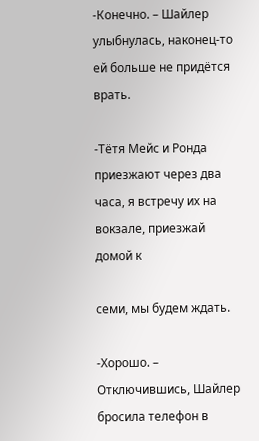-Конечно. – Шайлер улыбнулась, наконец-то ей больше не придётся врать.

-Тётя Мейс и Ронда приезжают через два часа, я встречу их на вокзале, приезжай домой к

семи, мы будем ждать.

-Хорошо. – Отключившись, Шайлер бросила телефон в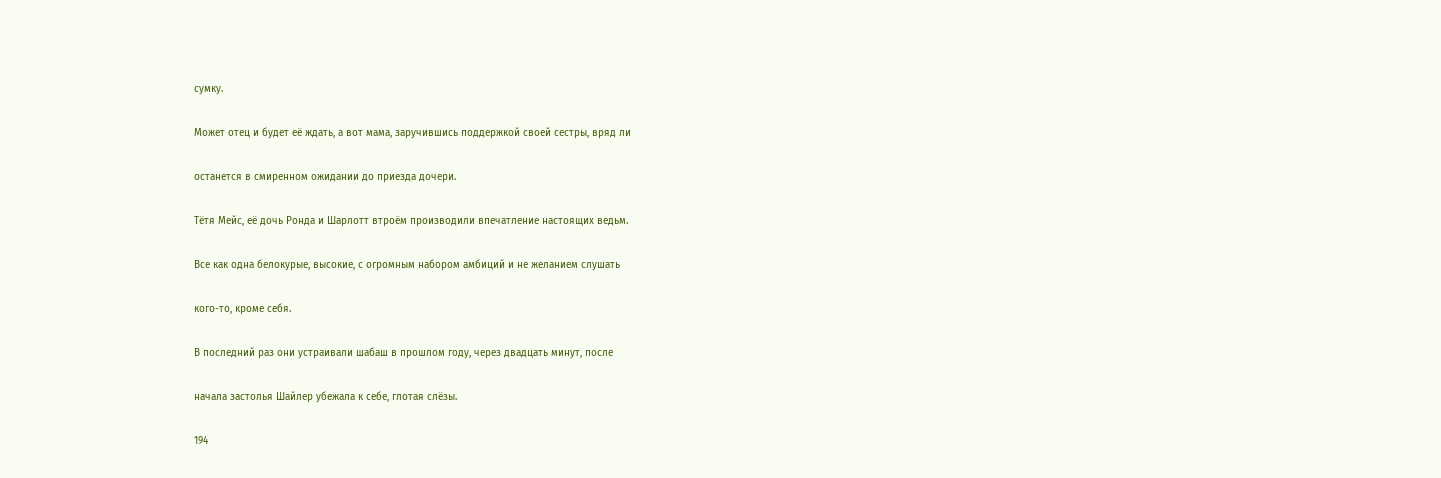сумку.

Может отец и будет её ждать, а вот мама, заручившись поддержкой своей сестры, вряд ли

останется в смиренном ожидании до приезда дочери.

Тётя Мейс, её дочь Ронда и Шарлотт втроём производили впечатление настоящих ведьм.

Все как одна белокурые, высокие, с огромным набором амбиций и не желанием слушать

кого-то, кроме себя.

В последний раз они устраивали шабаш в прошлом году, через двадцать минут, после

начала застолья Шайлер убежала к себе, глотая слёзы.

194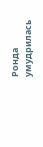Ронда умудрилась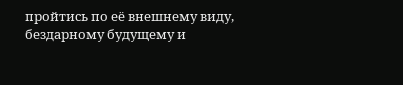пройтись по её внешнему виду, бездарному будущему и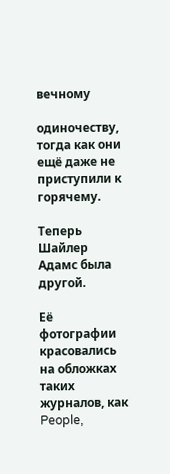вечному

одиночеству, тогда как они ещё даже не приступили к горячему.

Теперь Шайлер Адамс была другой.

Её фотографии красовались на обложках таких журналов, как People,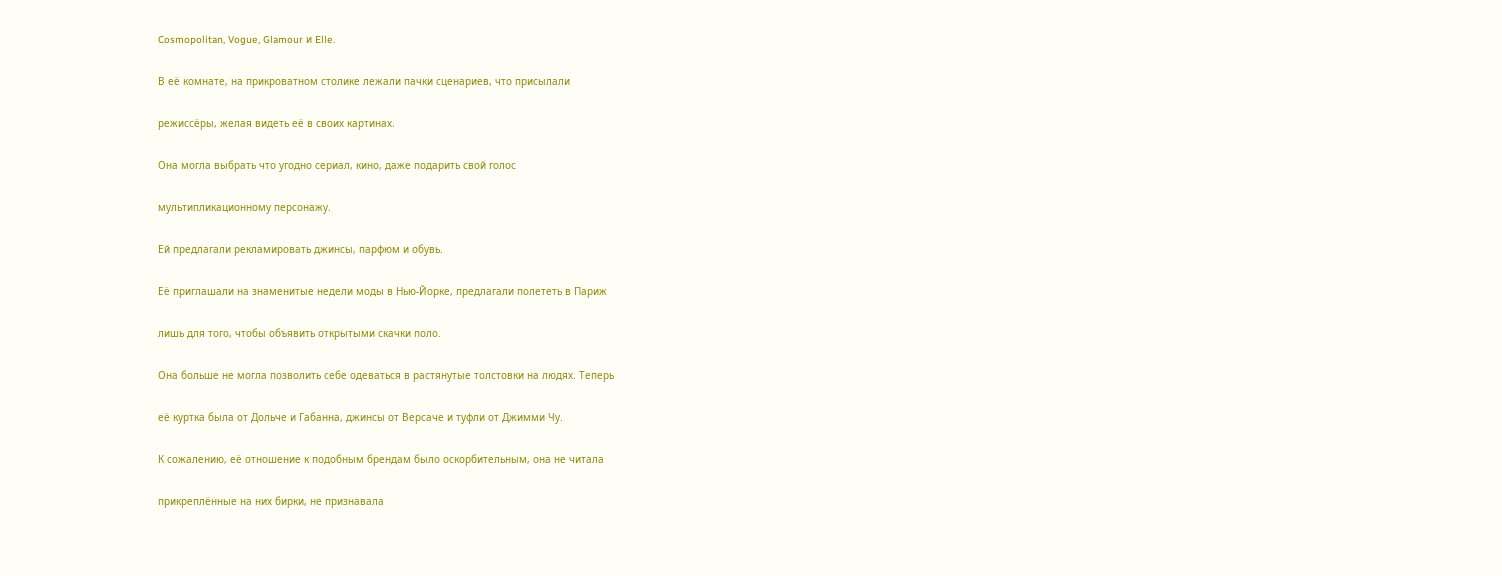Cosmopolitan, Vogue, Glamour и Elle.

В её комнате, на прикроватном столике лежали пачки сценариев, что присылали

режиссёры, желая видеть её в своих картинах.

Она могла выбрать что угодно сериал, кино, даже подарить свой голос

мультипликационному персонажу.

Ей предлагали рекламировать джинсы, парфюм и обувь.

Её приглашали на знаменитые недели моды в Нью-Йорке, предлагали полететь в Париж

лишь для того, чтобы объявить открытыми скачки поло.

Она больше не могла позволить себе одеваться в растянутые толстовки на людях. Теперь

её куртка была от Дольче и Габанна, джинсы от Версаче и туфли от Джимми Чу.

К сожалению, её отношение к подобным брендам было оскорбительным, она не читала

прикреплённые на них бирки, не признавала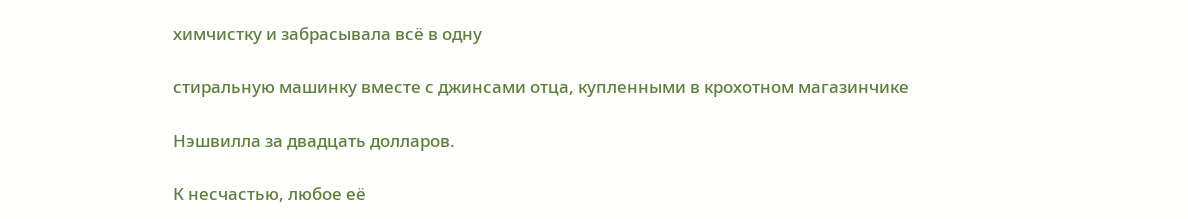химчистку и забрасывала всё в одну

стиральную машинку вместе с джинсами отца, купленными в крохотном магазинчике

Нэшвилла за двадцать долларов.

К несчастью, любое её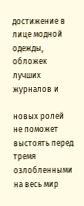достижение в лице модной одежды, обложек лучших журналов и

новых ролей не поможет выстоять перед тремя озлобленными на весь мир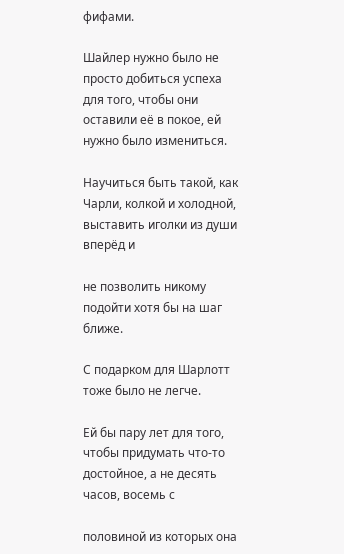фифами.

Шайлер нужно было не просто добиться успеха для того, чтобы они оставили её в покое, ей нужно было измениться.

Научиться быть такой, как Чарли, колкой и холодной, выставить иголки из души вперёд и

не позволить никому подойти хотя бы на шаг ближе.

С подарком для Шарлотт тоже было не легче.

Ей бы пару лет для того, чтобы придумать что-то достойное, а не десять часов, восемь с

половиной из которых она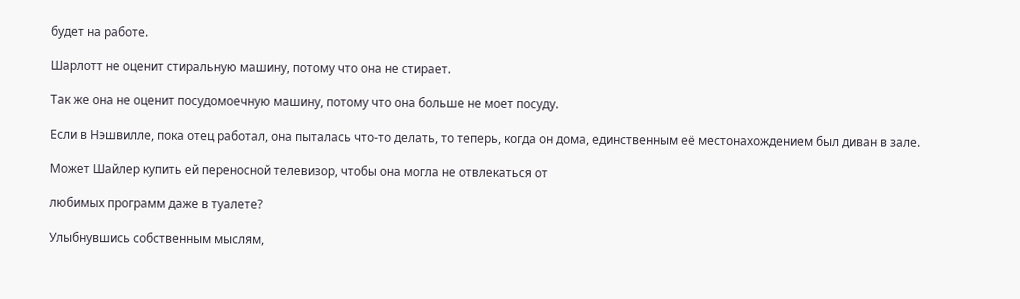будет на работе.

Шарлотт не оценит стиральную машину, потому что она не стирает.

Так же она не оценит посудомоечную машину, потому что она больше не моет посуду.

Если в Нэшвилле, пока отец работал, она пыталась что-то делать, то теперь, когда он дома, единственным её местонахождением был диван в зале.

Может Шайлер купить ей переносной телевизор, чтобы она могла не отвлекаться от

любимых программ даже в туалете?

Улыбнувшись собственным мыслям,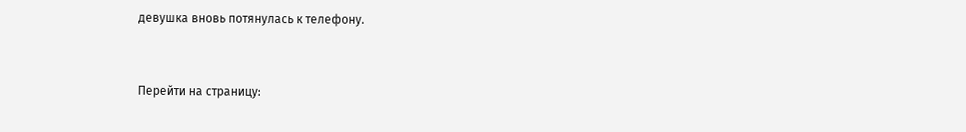девушка вновь потянулась к телефону.


Перейти на страницу: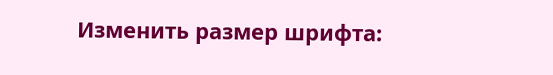Изменить размер шрифта: